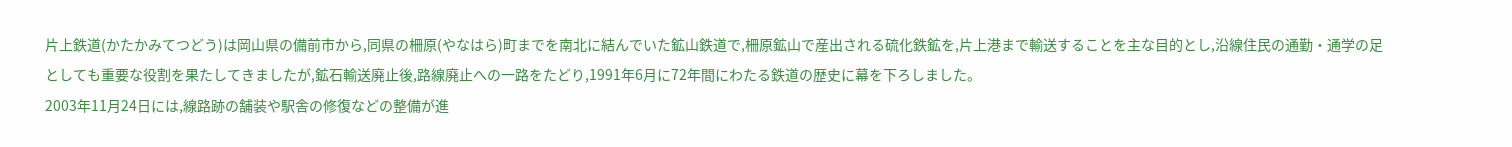片上鉄道(かたかみてつどう)は岡山県の備前市から,同県の柵原(やなはら)町までを南北に結んでいた鉱山鉄道で,柵原鉱山で産出される硫化鉄鉱を,片上港まで輸送することを主な目的とし,沿線住民の通勤・通学の足としても重要な役割を果たしてきましたが,鉱石輸送廃止後,路線廃止への一路をたどり,1991年6月に72年間にわたる鉄道の歴史に幕を下ろしました。
2003年11月24日には,線路跡の舗装や駅舎の修復などの整備が進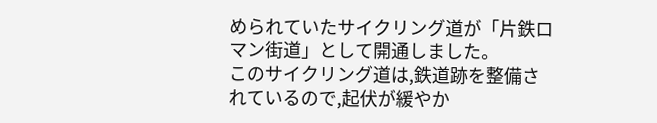められていたサイクリング道が「片鉄ロマン街道」として開通しました。
このサイクリング道は,鉄道跡を整備されているので,起伏が緩やか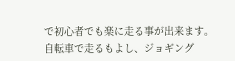で初心者でも楽に走る事が出来ます。
自転車で走るもよし、ジョギング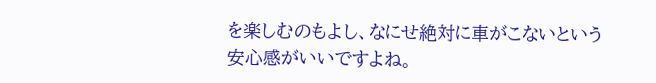を楽しむのもよし、なにせ絶対に車がこないという安心感がいいですよね。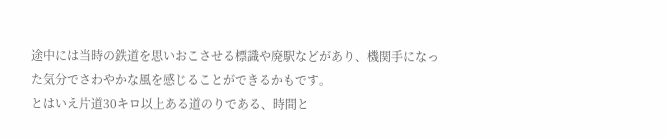途中には当時の鉄道を思いおこさせる標識や廃駅などがあり、機関手になった気分でさわやかな風を感じることができるかもです。
とはいえ片道30キロ以上ある道のりである、時間と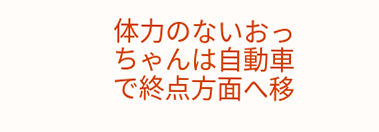体力のないおっちゃんは自動車で終点方面へ移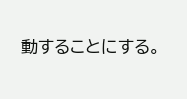動することにする。